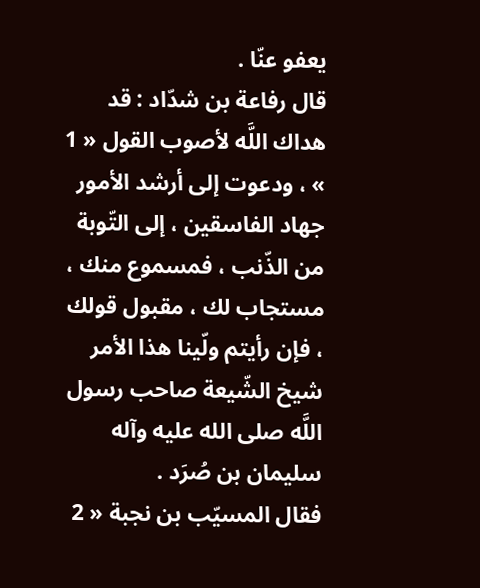يعفو عنّا .
قال رفاعة بن شدّاد : قد هداك اللَّه لأصوب القول « 1 » ، ودعوت إلى أرشد الأمور جهاد الفاسقين ، إلى التّوبة من الذّنب ، فمسموع منك ، مستجاب لك ، مقبول قولك ، فإن رأيتم ولّينا هذا الأمر شيخ الشّيعة صاحب رسول اللَّه صلى الله عليه وآله سليمان بن صُرَد .
فقال المسيّب بن نجبة « 2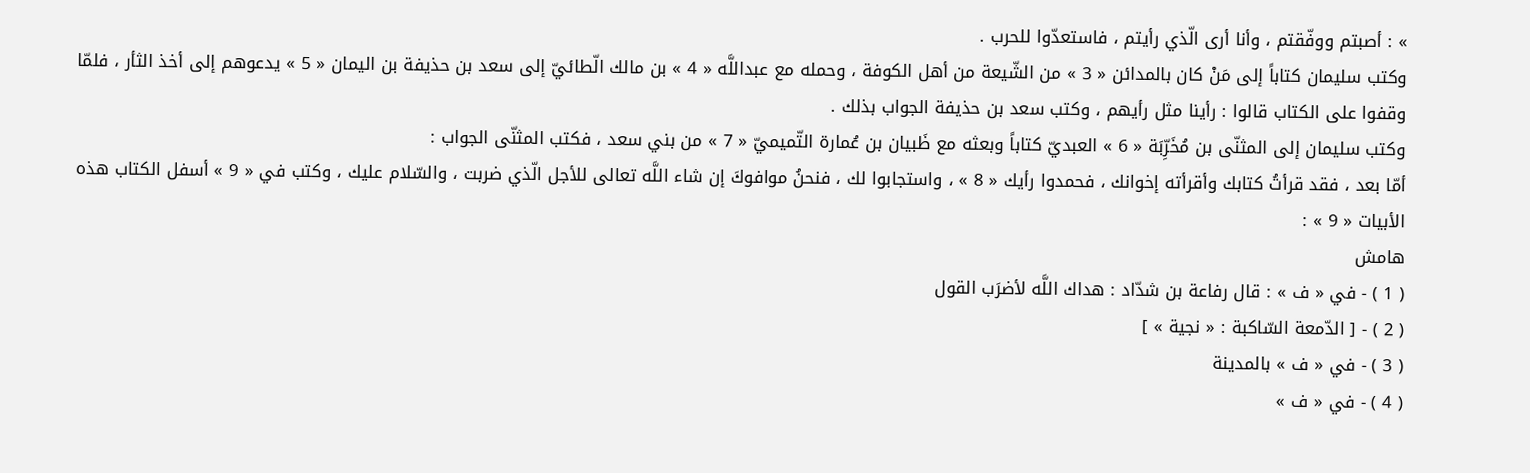» : أصبتم ووفّقتم ، وأنا أرى الّذي رأيتم ، فاستعدّوا للحرب .
وكتب سليمان كتاباً إلى مَنْ كان بالمدائن « 3 » من الشّيعة من أهل الكوفة ، وحمله مع عبداللَّه « 4 » بن مالك الّطائيّ إلى سعد بن حذيفة بن اليمان « 5 » يدعوهم إلى أخذ الثأر ، فلمّا وقفوا على الكتاب قالوا : رأينا مثل رأيهم ، وكتب سعد بن حذيفة الجواب بذلك .
وكتب سليمان إلى المثنّى بن مُخَرِّبَة « 6 » العبديّ كتاباً وبعثه مع ظَبيان بن عُمارة التّميميّ « 7 » من بني سعد ، فكتب المثنّى الجواب :
أمّا بعد ، فقد قرأتُ كتابك وأقرأته إخوانك ، فحمدوا رأيك « 8 » ، واستجابوا لك ، فنحنُ موافوكَ إن شاء اللَّه تعالى للأجل الّذي ضربت ، والسّلام عليك ، وكتب في « 9 » أسفل الكتاب هذه الأبيات « 9 » :
هامش
( 1 ) - في « ف » : قال رفاعة بن شدّاد : هداك اللَّه لأضرَب القول
( 2 ) - [ الدّمعة السّاكبة : « نجية » ]
( 3 ) - في « ف » بالمدينة
( 4 ) - في « ف »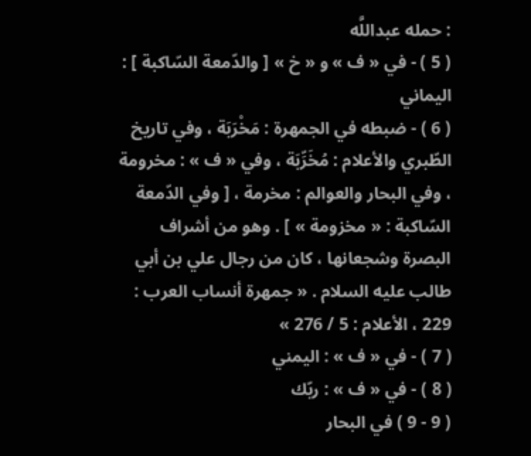: حمله عبداللَّه
( 5 ) - في « ف » و « خ » [ والدّمعة السّاكبة ] : اليماني
( 6 ) - ضبطه في الجمهرة : مَخْرَبَة ، وفي تاريخ الطّبري والأعلام : مُخَرِّبَة ، وفي « ف » : مخرومة ، وفي البحار والعوالم : مخرمة ، [ وفي الدّمعة السّاكبة : « مخزومة » ] . وهو من أشراف البصرة وشجعانها ، كان من رجال علي بن أبي طالب عليه السلام . « جمهرة أنساب العرب : 229 ، الأعلام : 5 / 276 »
( 7 ) - في « ف » : اليمني
( 8 ) - في « ف » : ربّك
( 9 - 9 ) في البحار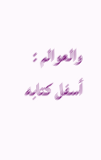والعوالم : أسفل كتابه